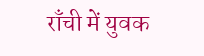राँची में युवक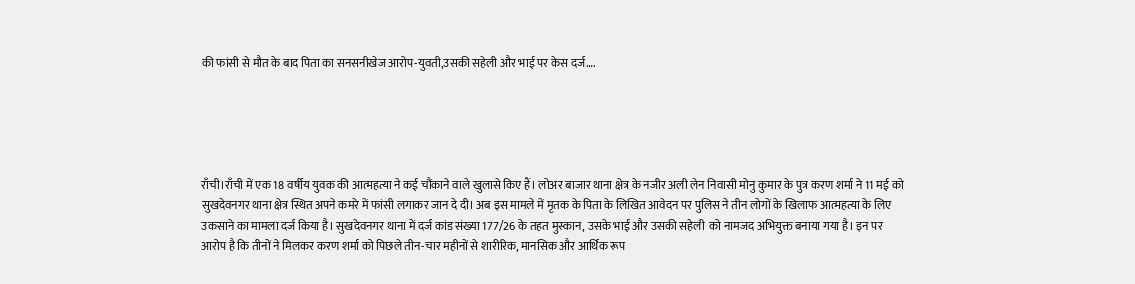की फांसी से मौत के बाद पिता का सनसनीखेज आरोप-युवती,उसकी सहेली और भाई पर केस दर्ज….





राँची।राँची में एक 18 वर्षीय युवक की आत्महत्या ने कई चौंकाने वाले खुलासे किए हैं। लोअर बाजार थाना क्षेत्र के नजीर अली लेन निवासी मोनु कुमार के पुत्र करण शर्मा ने 11 मई को सुखदेवनगर थाना क्षेत्र स्थित अपने कमरे में फांसी लगाकर जान दे दी। अब इस मामले में मृतक के पिता के लिखित आवेदन पर पुलिस ने तीन लोगों के खिलाफ आत्महत्या के लिए उकसाने का मामला दर्ज किया है। सुखदेवनगर थाना में दर्ज कांड संख्या 177/26 के तहत मुस्कान, उसके भाई और उसकी सहेली  को नामजद अभियुक्त बनाया गया है। इन पर आरोप है कि तीनों ने मिलकर करण शर्मा को पिछले तीन-चार महीनों से शारीरिक, मानसिक और आर्थिक रूप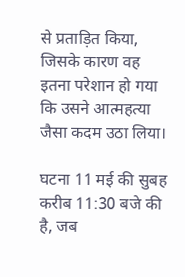से प्रताड़ित किया, जिसके कारण वह इतना परेशान हो गया कि उसने आत्महत्या जैसा कदम उठा लिया।

घटना 11 मई की सुबह करीब 11:30 बजे की है, जब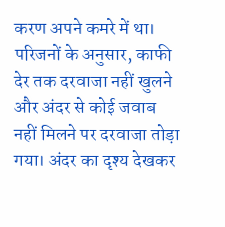करण अपने कमरे में था। परिजनों के अनुसार, काफी देर तक दरवाजा नहीं खुलने और अंदर से कोई जवाब नहीं मिलने पर दरवाजा तोड़ा गया। अंदर का दृश्य देखकर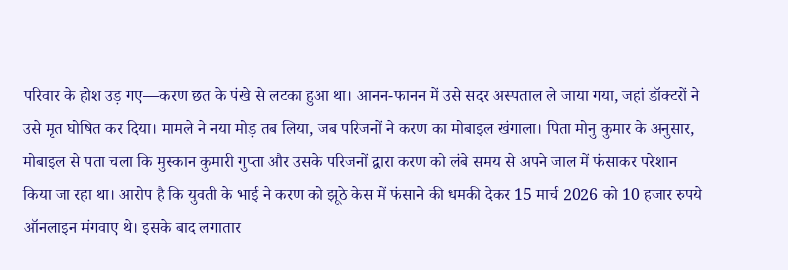परिवार के होश उड़ गए—करण छत के पंखे से लटका हुआ था। आनन-फानन में उसे सदर अस्पताल ले जाया गया, जहां डॉक्टरों ने उसे मृत घोषित कर दिया। मामले ने नया मोड़ तब लिया, जब परिजनों ने करण का मोबाइल खंगाला। पिता मोनु कुमार के अनुसार, मोबाइल से पता चला कि मुस्कान कुमारी गुप्ता और उसके परिजनों द्वारा करण को लंबे समय से अपने जाल में फंसाकर परेशान किया जा रहा था। आरोप है कि युवती के भाई ने करण को झूठे केस में फंसाने की धमकी देकर 15 मार्च 2026 को 10 हजार रुपये ऑनलाइन मंगवाए थे। इसके बाद लगातार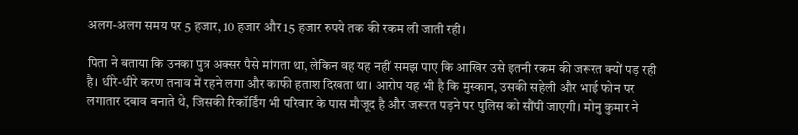अलग-अलग समय पर 5 हजार, 10 हजार और 15 हजार रुपये तक की रकम ली जाती रही।

पिता ने बताया कि उनका पुत्र अक्सर पैसे मांगता था, लेकिन वह यह नहीं समझ पाए कि आखिर उसे इतनी रकम की जरूरत क्यों पड़ रही है। धीरे-धीरे करण तनाव में रहने लगा और काफी हताश दिखता था। आरोप यह भी है कि मुस्कान, उसकी सहेली और भाई फोन पर लगातार दबाव बनाते थे, जिसकी रिकॉर्डिंग भी परिवार के पास मौजूद है और जरूरत पड़ने पर पुलिस को सौंपी जाएगी। मोनु कुमार ने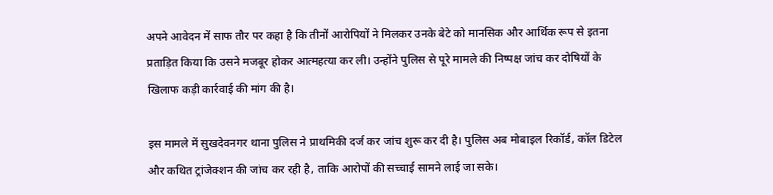अपने आवेदन में साफ तौर पर कहा है कि तीनों आरोपियों ने मिलकर उनके बेटे को मानसिक और आर्थिक रूप से इतना प्रताड़ित किया कि उसने मजबूर होकर आत्महत्या कर ली। उन्होंने पुलिस से पूरे मामले की निष्पक्ष जांच कर दोषियों के खिलाफ कड़ी कार्रवाई की मांग की है।

इस मामले में सुखदेवनगर थाना पुलिस ने प्राथमिकी दर्ज कर जांच शुरू कर दी है। पुलिस अब मोबाइल रिकॉर्ड, कॉल डिटेल और कथित ट्रांजेक्शन की जांच कर रही है, ताकि आरोपों की सच्चाई सामने लाई जा सके।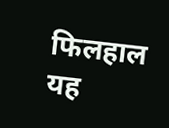फिलहाल यह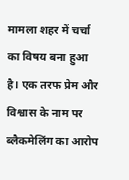मामला शहर में चर्चा का विषय बना हुआ है। एक तरफ प्रेम और विश्वास के नाम पर ब्लैकमेलिंग का आरोप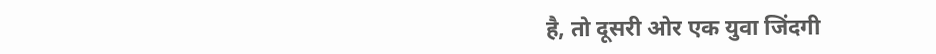है, तो दूसरी ओर एक युवा जिंदगी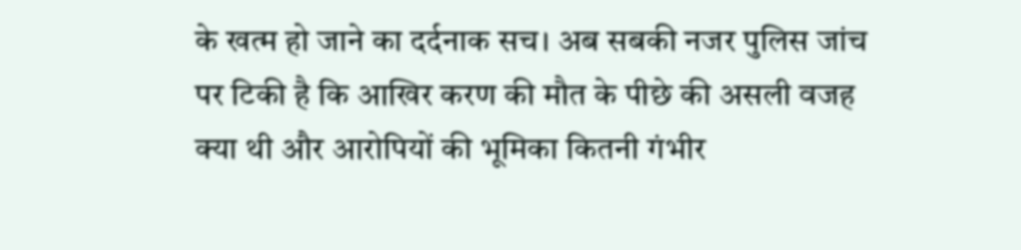के खत्म हो जाने का दर्दनाक सच। अब सबकी नजर पुलिस जांच पर टिकी है कि आखिर करण की मौत के पीछे की असली वजह क्या थी और आरोपियों की भूमिका कितनी गंभीर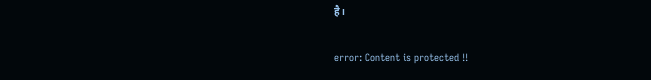है।

error: Content is protected !!